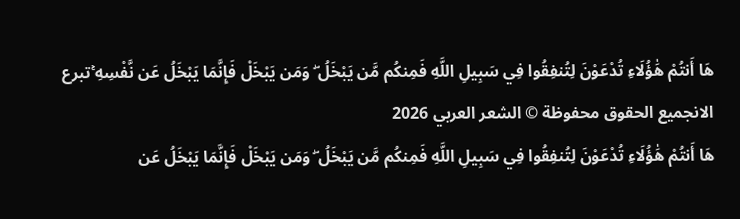هَا أَنتُمْ هَٰؤُلَاءِ تُدْعَوْنَ لِتُنفِقُوا فِي سَبِيلِ اللَّهِ فَمِنكُم مَّن يَبْخَلُ ۖ وَمَن يَبْخَلْ فَإِنَّمَا يَبْخَلُ عَن نَّفْسِهِ ۚتبرع الانجميع الحقوق محفوظة © الشعر العربي 2026
هَا أَنتُمْ هَٰؤُلَاءِ تُدْعَوْنَ لِتُنفِقُوا فِي سَبِيلِ اللَّهِ فَمِنكُم مَّن يَبْخَلُ ۖ وَمَن يَبْخَلْ فَإِنَّمَا يَبْخَلُ عَن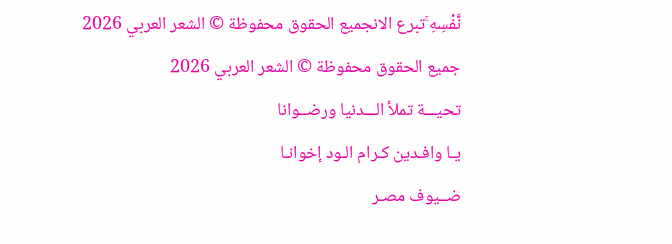نَّفْسِهِ ۚتبرع الانجميع الحقوق محفوظة © الشعر العربي 2026
جميع الحقوق محفوظة © الشعر العربي 2026
تحيـــة تملأ الـــدنيا ورضــوانا
يـا وافـدين كـرام الـود إخوانـا
ضــيوف مصـر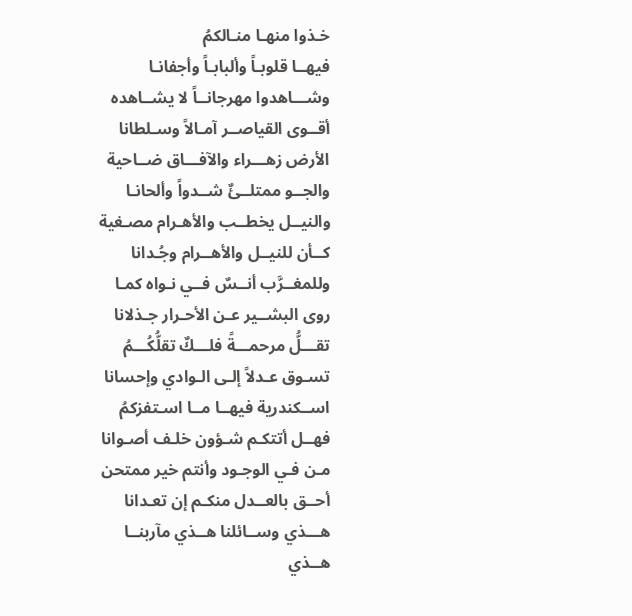خـذوا منهـا منـالكمُ
فيهــا قلوبـاً وألبابـاً وأجفانـا
وشـــاهدوا مهرجانــاً لا يشــاهده
أقــوى القياصــر آمـالاً وسـلطانا
الأرض زهـــراء والآفـــاق ضــاحية
والجــو ممتلــئٌ شــدواً وألحانـا
والنيــل يخطــب والأهـرام مصـغية
كــأن للنيــل والأهــرام وجُـدانا
وللمغــرَّب أنــسٌ فــي نـواه كمـا
روى البشــير عـن الأحـرار جـذلانا
تقـــلُّ مرحمـــةً فلـــكٌ تقلُّكُـــمُ
تسـوق عـدلاً إلـى الـوادي وإحسانا
اســكندرية فيهــا مــا اسـتفزكمُ
فهــل أتتكـم شـؤون خلـف أصـوانا
مـن فـي الوجـود وأنتم خير ممتحن
أحــق بالعــدل منكـم إن تعـدانا
هـــذي وســائلنا هــذي مآربنــا
هــذي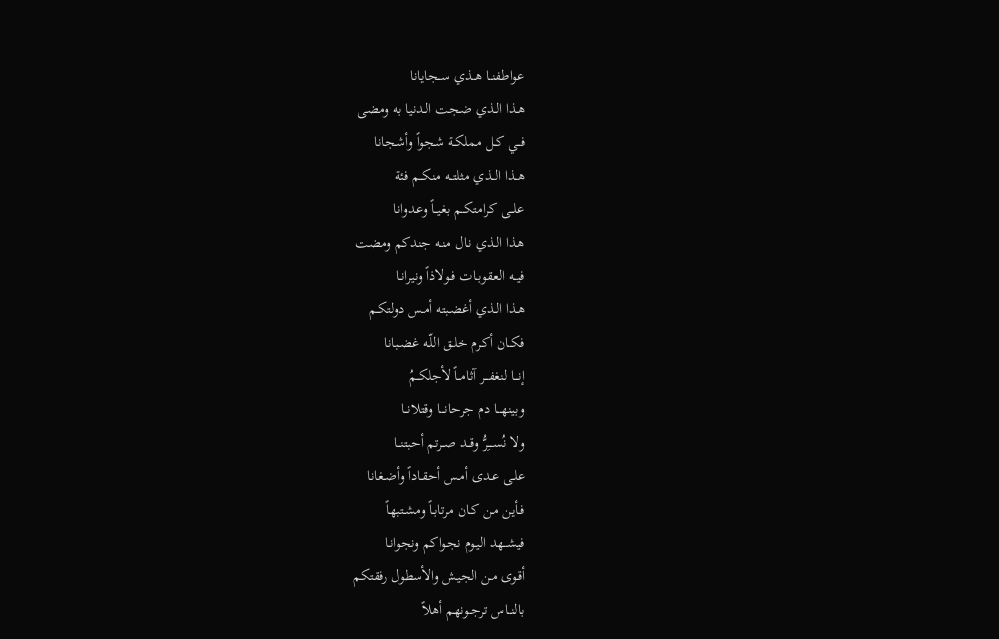عواطفنــا هــذي ســجايانا
هـذا الـذي ضـجت الـدنيا به ومضى
فــي كــل مملكـة شـجواً وأشـجانا
هــذا الــذي مثلتــه منكــم فئة
علــى كرامتكــم بغيــاً وعـدوانا
هـذا الـذي نـال منـه جندكم ومضت
فيــه العقوبـات فـولاذاً ونيرانـا
هـذا الـذي أغضـبته أمـس دولتكـم
فكــان أكـرم خلـق اللّـه غضـبانا
إنـــا لنغفـــر آثامــاً لأجلكــمُ
وبينهـــا دم جرحانـــا وقتلانــا
ولا نُســـِرُّ وقــد صــرتم أحبتنــا
علـى عـدى أمـس أحقـاداً وأضـغانا
فـأين مـن كـان مرتابـاً ومشـتبهاً
فيشــهد اليـوم نجـواكم ونجوانـا
أقـوى مـن الجيـش والأسطول رفقتكم
بالنــاس ترجــونهم أهلاً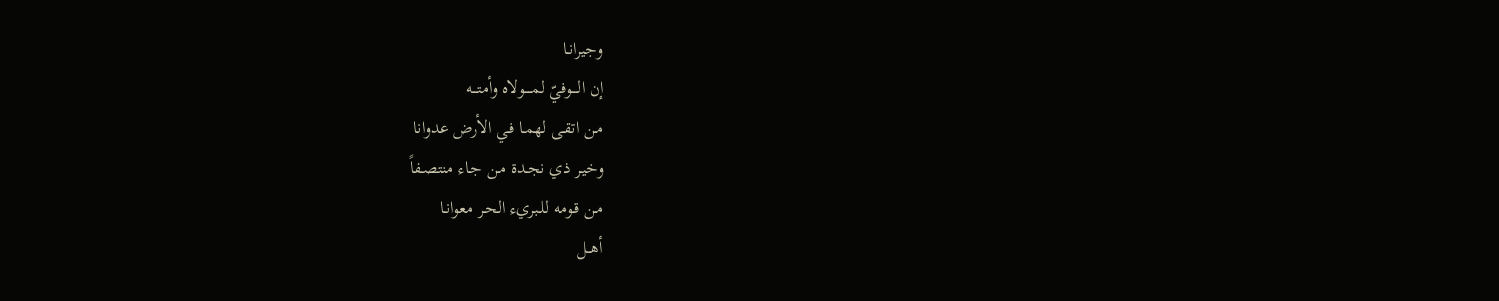وجيرانـا
إن الــــوفيّ لمــــولاه وأمتـــه
مـن اتقـى لهمـا فـي الأرض عدوانا
وخيـر ذي نجـدة مـن جـاء منتصـفاً
مـن قـومه للـبريء الحـر معوانـا
أهــل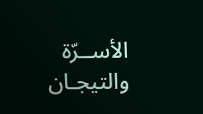الأســرّة والتيجـان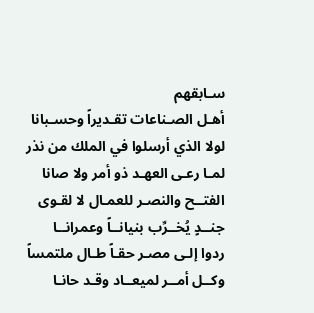سـابقهم
أهـل الصـناعات تقـديراً وحسـبانا
لولا الذي أرسلوا في الملك من نذر
لمـا رعـى العهـد ذو أمر ولا صانا
الفتــح والنصـر للعمـال لا لقـوى
جنــدٍ يُخــرِّب بنيانــاً وعمرانــا
ردوا إلـى مصـر حقـاً طـال ملتمساً
وكــل أمــر لميعــاد وقـد حانـا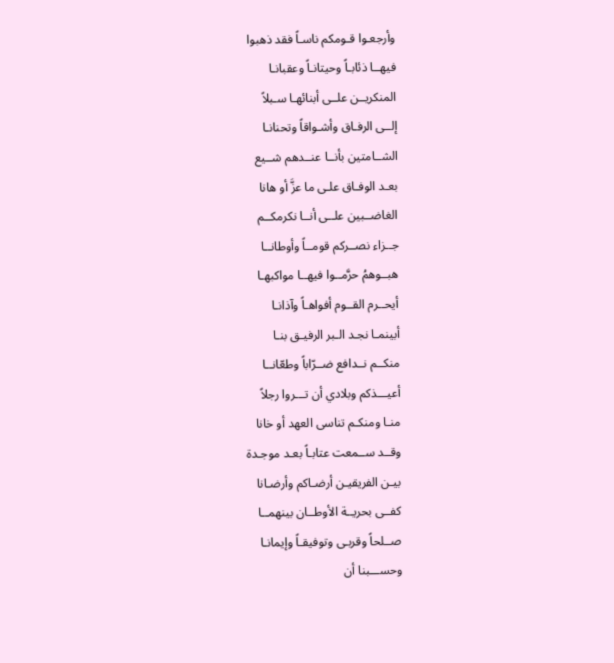وأرجعـوا قـومكم ناسـاً فقد ذهبوا
فيهــا ذئابـاً وحيتانـاً وعقبانـا
المنكريــن علــى أبنائهـا سـبلاً
إلــى الرفـاق وأشـواقاً وتحنانـا
الشــامتين بأنــا عنــدهم شــيع
بعـد الوفـاق علـى ما عزَّ أو هانا
الغاضــبين علــى أنــا نكرمكــم
جــزاء نصــركم قومــاً وأوطانــا
هبــوهمُ حرَّمــوا فيهــا مواكبهـا
أيحــرم القــوم أفواهـاً وآذانـا
أبينمـا نجـد الـبر الرفيـق بنـا
منكــم نــدافع ضــرّاباً وطعّانــا
أعيـــذكم وبلادي أن تـــروا رجلاً
منـا ومنكـم تناسى العهد أو خانا
وقــد ســمعت عتابـاً بعـد موجـدة
بيـن الفريقيـن أرضـاكم وأرضـانا
كفــى بحريــة الأوطــان بينهمــا
صــلحاً وقربـى وتوفيقـاً وإيمانـا
وحســـبنا أن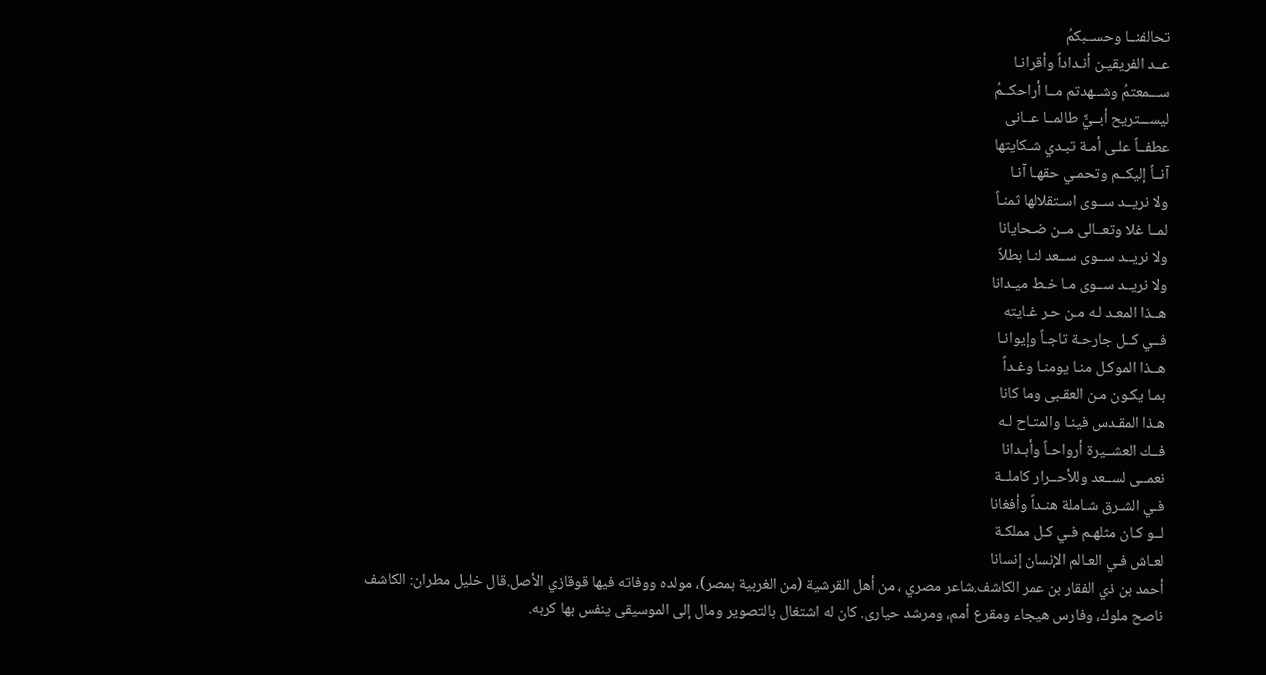تحالفنــا وحســبكمُ
عــد الفريقيـن أنـداداً وأقرانـا
ســـمعتمُ وشــهدتم مــا أراحكــمُ
ليســـتريح أبــيٌّ طالمــا عــانى
عطفــاً علـى أمـة تبـدي شـكايتها
آنــاً إليكــم وتحمـي حقهـا آنـا
ولا نريــد ســوى اسـتقلالها ثمنـاً
لمــا غلا وتعــالى مــن ضـحايانا
ولا نريــد ســوى ســعد لنـا بطلاً
ولا نريــد ســوى مـا خـط ميـدانا
هــذا المعـد لـه مـن حـر غـايته
فــي كــل جارحـة تاجـاً وإيوانـا
هــذا الموكـل منـا يومنـا وغـداً
بمـا يكـون مـن العقـبى وما كانا
هـذا المقـدس فينـا والمتـاح لـه
فــك العشــيرة أرواحـاً وأبـدانا
نعمــى لســعد وللأحــرار كاملــة
فـي الشـرق شـاملة هنـداً وأفغانا
لــو كـان مثلهـم فـي كـل مملكـة
لعـاش فـي العـالم الإنسان إنسانا
أحمد بن ذي الفقار بن عمر الكاشف.شاعر مصري ، من أهل القرشية (من الغربية بمصر)، مولده ووفاته فيها قوقازي الأصل.قال خليل مطران: الكاشف ناصح ملوك، وفارس هيجاء ومقرع أمم، ومرشد حيارى. كان له اشتغال بالتصوير ومال إلى الموسيقى ينفس بها كربه.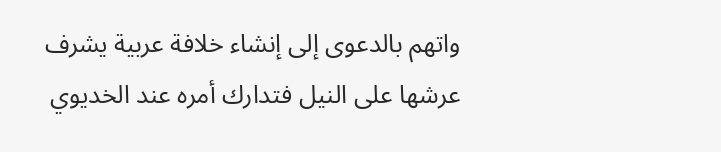واتهم بالدعوى إلى إنشاء خلافة عربية يشرف عرشها على النيل فتدارك أمره عند الخديوي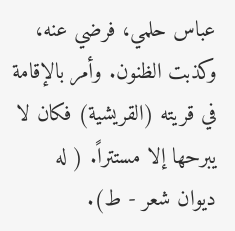عباس حلمي، فرضي عنه، وكذبت الظنون. وأمر بالإقامة في قريته (القريشية) فكان لا يبرحها إلا مستتراً. ( له ديوان شعر - ط).